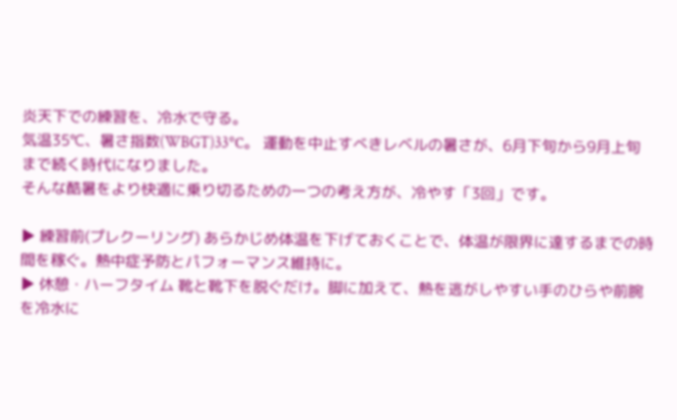炎天下での練習を、冷水で守る。
気温35℃、暑さ指数(WBGT)33℃。 運動を中止すべきレベルの暑さが、6月下旬から9月上旬まで続く時代になりました。
そんな酷暑をより快適に乗り切るための一つの考え方が、冷やす「3回」です。

▶ 練習前(プレクーリング) あらかじめ体温を下げておくことで、体温が限界に達するまでの時間を稼ぐ。熱中症予防とパフォーマンス維持に。
▶ 休憩・ハーフタイム 靴と靴下を脱ぐだけ。脚に加えて、熱を逃がしやすい手のひらや前腕を冷水に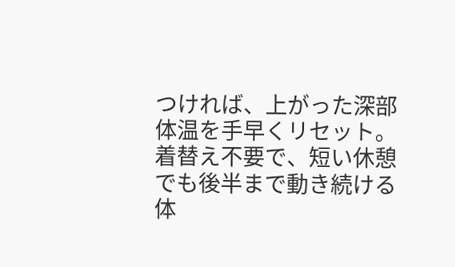つければ、上がった深部体温を手早くリセット。着替え不要で、短い休憩でも後半まで動き続ける体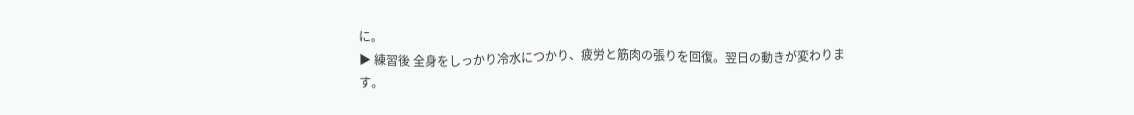に。
▶ 練習後 全身をしっかり冷水につかり、疲労と筋肉の張りを回復。翌日の動きが変わります。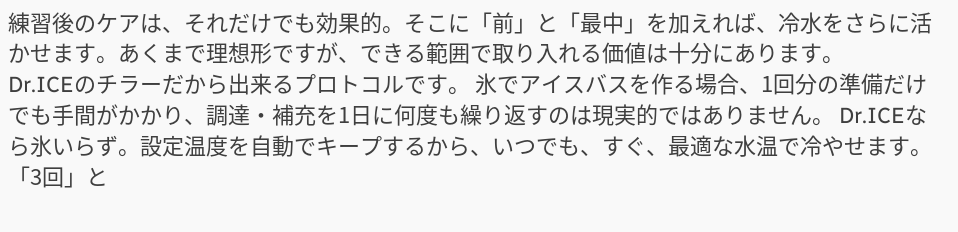練習後のケアは、それだけでも効果的。そこに「前」と「最中」を加えれば、冷水をさらに活かせます。あくまで理想形ですが、できる範囲で取り入れる価値は十分にあります。
Dr.ICEのチラーだから出来るプロトコルです。 氷でアイスバスを作る場合、1回分の準備だけでも手間がかかり、調達・補充を1日に何度も繰り返すのは現実的ではありません。 Dr.ICEなら氷いらず。設定温度を自動でキープするから、いつでも、すぐ、最適な水温で冷やせます。
「3回」と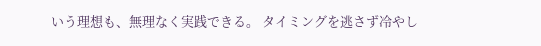いう理想も、無理なく実践できる。 タイミングを逃さず冷やし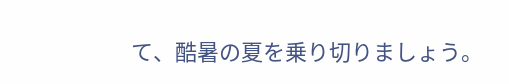て、酷暑の夏を乗り切りましょう。